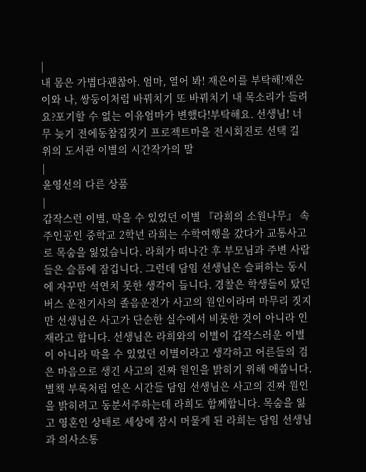|
내 몸은 가볍다괜찮아. 엄마, 열어 봐! 재은이를 부탁해!재은이와 나, 쌍둥이처럼 바꿔치기 또 바꿔치기 내 목소리가 들려요?포기할 수 없는 이유엄마가 변했다!부탁해요. 선생님! 너무 늦기 전에동참집짓기 프로젝트마을 전시회진로 선택 길 위의 도서관 이별의 시간작가의 말
|
윤영선의 다른 상품
|
갑작스런 이별, 막을 수 있었던 이별 『라희의 소원나무』 속 주인공인 중학교 2학년 라희는 수학여행을 갔다가 교통사고로 목숨을 잃었습니다. 라희가 떠나간 후 부모님과 주변 사람들은 슬픔에 잠깁니다. 그런데 담임 선생님은 슬퍼하는 동시에 자꾸만 석연치 못한 생각이 듭니다. 경찰은 학생들이 탔던 버스 운전기사의 졸음운전가 사고의 원인이라며 마무리 짓지만 선생님은 사고가 단순한 실수에서 비롯한 것이 아니라 인재라고 합니다. 선생님은 라희와의 이별이 갑작스러운 이별이 아니라 막을 수 있었던 이별이라고 생각하고 어른들의 검은 마음으로 생긴 사고의 진짜 원인을 밝히기 위해 애씁니다. 별책 부록처럼 얻은 시간들 담임 선생님은 사고의 진짜 원인을 밝히려고 동분서주하는데 라희도 함께합니다. 목숨을 잃고 영혼인 상태로 세상에 잠시 머물게 된 라희는 담임 선생님과 의사소통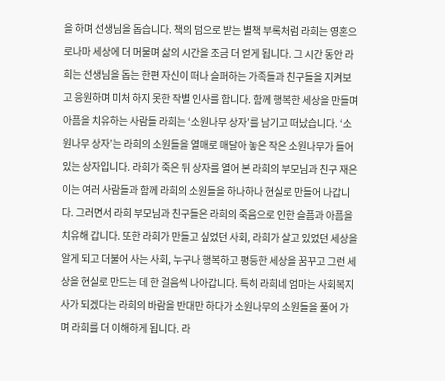을 하며 선생님을 돕습니다. 책의 덤으로 받는 별책 부록처럼 라희는 영혼으로나마 세상에 더 머물며 삶의 시간을 조금 더 얻게 됩니다. 그 시간 동안 라희는 선생님을 돕는 한편 자신이 떠나 슬퍼하는 가족들과 친구들을 지켜보고 응원하며 미처 하지 못한 작별 인사를 합니다. 함께 행복한 세상을 만들며 아픔을 치유하는 사람들 라희는 ‘소원나무 상자’를 남기고 떠났습니다. ‘소원나무 상자’는 라희의 소원들을 열매로 매달아 놓은 작은 소원나무가 들어 있는 상자입니다. 라희가 죽은 뒤 상자를 열어 본 라희의 부모님과 친구 재은이는 여러 사람들과 함께 라희의 소원들을 하나하나 현실로 만들어 나갑니다. 그러면서 라희 부모님과 친구들은 라희의 죽음으로 인한 슬픔과 아픔을 치유해 갑니다. 또한 라희가 만들고 싶었던 사회, 라희가 살고 있었던 세상을 알게 되고 더불어 사는 사회, 누구나 행복하고 평등한 세상을 꿈꾸고 그런 세상을 현실로 만드는 데 한 걸음씩 나아갑니다. 특히 라희네 엄마는 사회복지사가 되겠다는 라희의 바람을 반대만 하다가 소원나무의 소원들을 풀어 가며 라희를 더 이해하게 됩니다. 라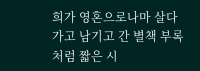희가 영혼으로나마 살다 가고 남기고 간 별책 부록처럼 짧은 시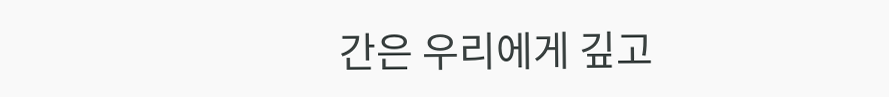간은 우리에게 깊고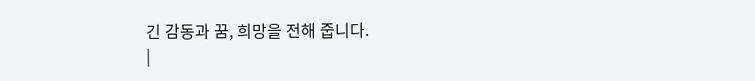긴 감동과 꿈, 희망을 전해 줍니다.
|